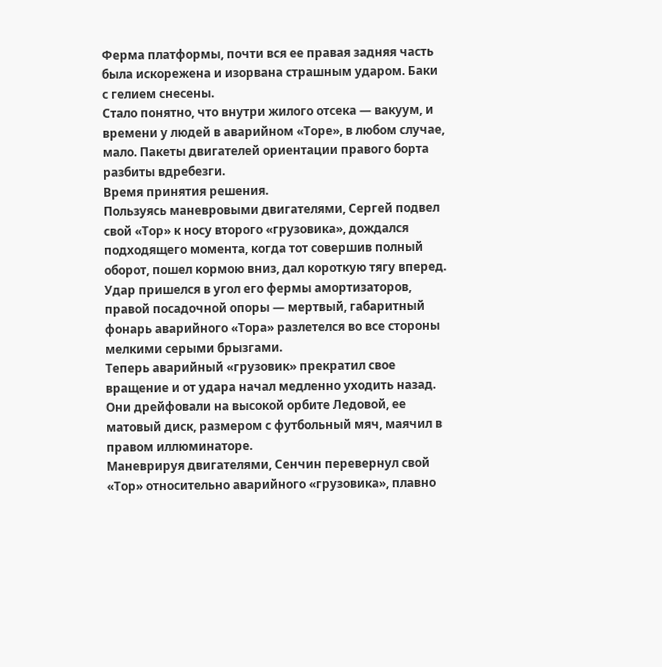Ферма платформы, почти вся ее правая задняя часть была искорежена и изорвана страшным ударом. Баки с гелием снесены.
Стало понятно, что внутри жилого отсека — вакуум, и времени у людей в аварийном «Торе», в любом случае, мало. Пакеты двигателей ориентации правого борта разбиты вдребезги.
Время принятия решения.
Пользуясь маневровыми двигателями, Сергей подвел свой «Тор» к носу второго «грузовика», дождался подходящего момента, когда тот совершив полный оборот, пошел кормою вниз, дал короткую тягу вперед.
Удар пришелся в угол его фермы амортизаторов, правой посадочной опоры — мертвый, габаритный фонарь аварийного «Тора» разлетелся во все стороны мелкими серыми брызгами.
Теперь аварийный «грузовик» прекратил свое вращение и от удара начал медленно уходить назад.
Они дрейфовали на высокой орбите Ледовой, ее матовый диск, размером с футбольный мяч, маячил в правом иллюминаторе.
Маневрируя двигателями, Сенчин перевернул свой «Тор» относительно аварийного «грузовика», плавно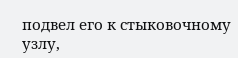подвел его к стыковочному узлу,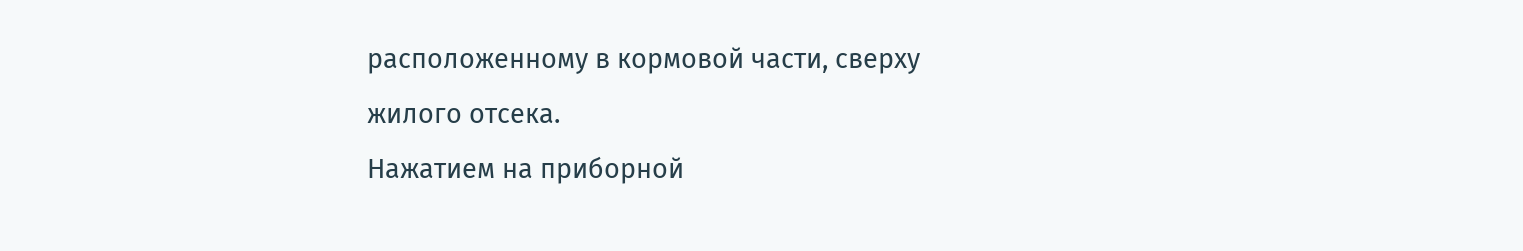расположенному в кормовой части, сверху жилого отсека.
Нажатием на приборной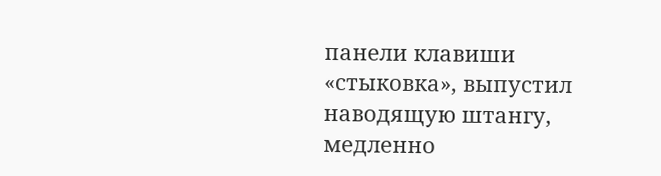панели клавиши «стыковка», выпустил наводящую штангу, медленно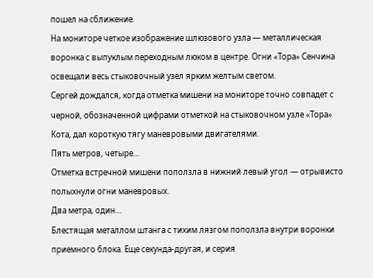пошел на сближение.
На мониторе четкое изображение шлюзового узла — металлическая воронка с выпуклым переходным люком в центре. Огни «Тора» Сенчина освещали весь стыковочный узел ярким желтым светом.
Сергей дождался, когда отметка мишени на мониторе точно совпадет с черной, обозначенной цифрами отметкой на стыковочном узле «Тора» Кота, дал короткую тягу маневровыми двигателями.
Пять метров, четыре…
Отметка встречной мишени поползла в нижний левый угол — отрывисто полыхнули огни маневровых.
Два метра, один…
Блестящая металлом штанга с тихим лязгом поползла внутри воронки приемного блока. Еще секунда-другая, и серия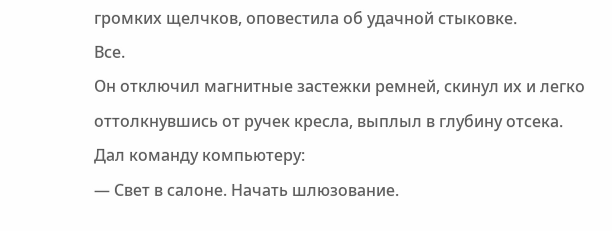громких щелчков, оповестила об удачной стыковке.
Все.
Он отключил магнитные застежки ремней, скинул их и легко оттолкнувшись от ручек кресла, выплыл в глубину отсека.
Дал команду компьютеру:
— Свет в салоне. Начать шлюзование.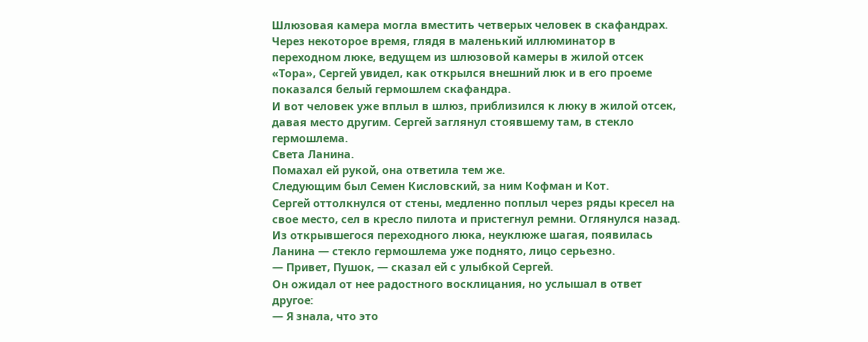Шлюзовая камера могла вместить четверых человек в скафандрах. Через некоторое время, глядя в маленький иллюминатор в переходном люке, ведущем из шлюзовой камеры в жилой отсек «Тора», Сергей увидел, как открылся внешний люк и в его проеме показался белый гермошлем скафандра.
И вот человек уже вплыл в шлюз, приблизился к люку в жилой отсек, давая место другим. Сергей заглянул стоявшему там, в стекло гермошлема.
Света Ланина.
Помахал ей рукой, она ответила тем же.
Следующим был Семен Кисловский, за ним Кофман и Кот.
Сергей оттолкнулся от стены, медленно поплыл через ряды кресел на свое место, сел в кресло пилота и пристегнул ремни. Оглянулся назад.
Из открывшегося переходного люка, неуклюже шагая, появилась Ланина — стекло гермошлема уже поднято, лицо серьезно.
— Привет, Пушок, — сказал ей с улыбкой Сергей.
Он ожидал от нее радостного восклицания, но услышал в ответ другое:
— Я знала, что это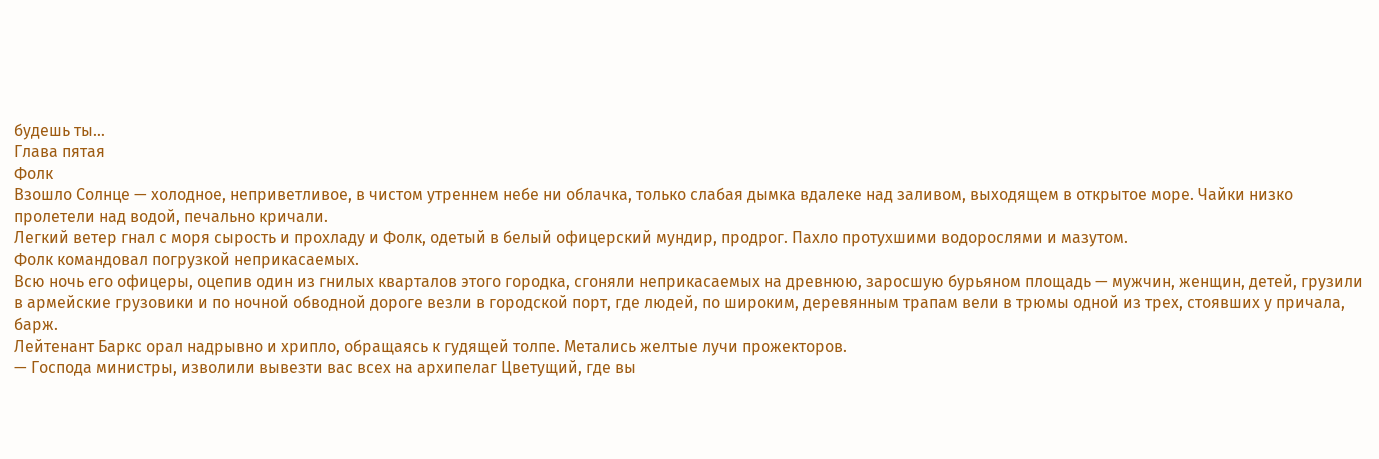будешь ты…
Глава пятая
Фолк
Взошло Солнце — холодное, неприветливое, в чистом утреннем небе ни облачка, только слабая дымка вдалеке над заливом, выходящем в открытое море. Чайки низко пролетели над водой, печально кричали.
Легкий ветер гнал с моря сырость и прохладу и Фолк, одетый в белый офицерский мундир, продрог. Пахло протухшими водорослями и мазутом.
Фолк командовал погрузкой неприкасаемых.
Всю ночь его офицеры, оцепив один из гнилых кварталов этого городка, сгоняли неприкасаемых на древнюю, заросшую бурьяном площадь — мужчин, женщин, детей, грузили в армейские грузовики и по ночной обводной дороге везли в городской порт, где людей, по широким, деревянным трапам вели в трюмы одной из трех, стоявших у причала, барж.
Лейтенант Баркс орал надрывно и хрипло, обращаясь к гудящей толпе. Метались желтые лучи прожекторов.
— Господа министры, изволили вывезти вас всех на архипелаг Цветущий, где вы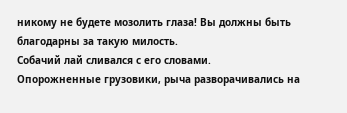никому не будете мозолить глаза! Вы должны быть благодарны за такую милость.
Собачий лай сливался с его словами.
Опорожненные грузовики, рыча разворачивались на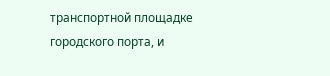транспортной площадке городского порта, и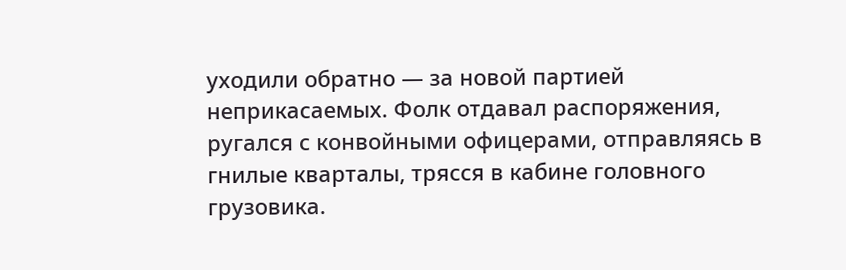уходили обратно — за новой партией неприкасаемых. Фолк отдавал распоряжения, ругался с конвойными офицерами, отправляясь в гнилые кварталы, трясся в кабине головного грузовика.